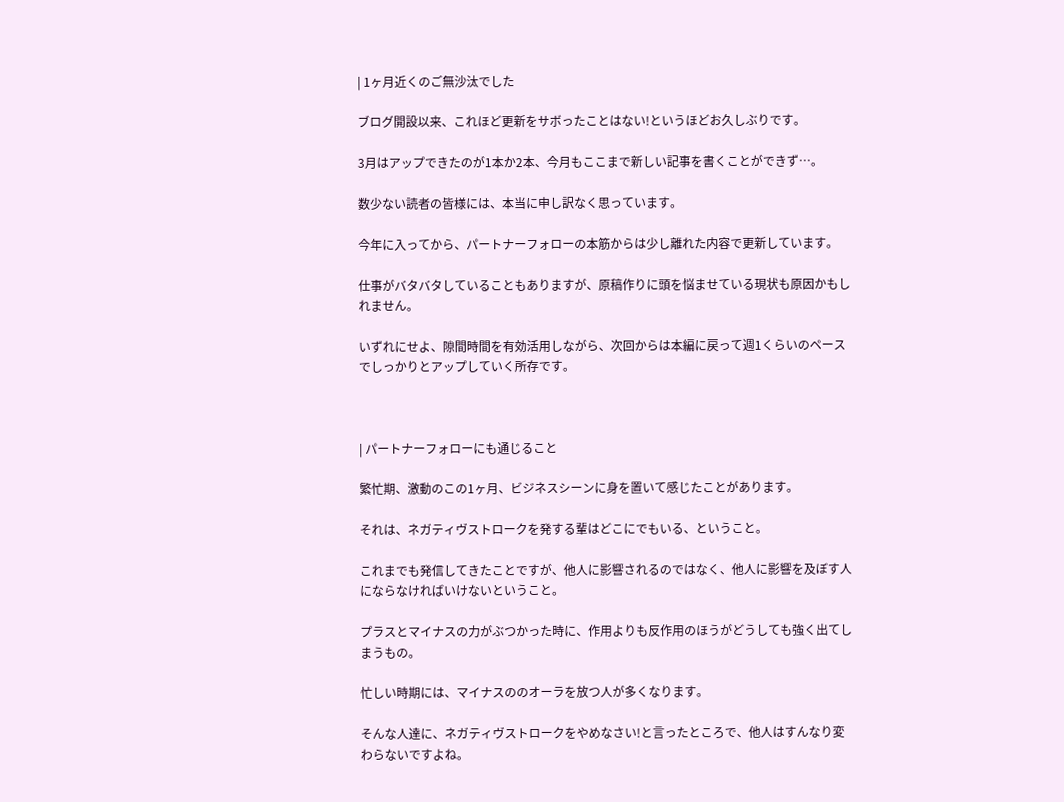| 1ヶ月近くのご無沙汰でした

ブログ開設以来、これほど更新をサボったことはない!というほどお久しぶりです。

3月はアップできたのが1本か2本、今月もここまで新しい記事を書くことができず…。

数少ない読者の皆様には、本当に申し訳なく思っています。

今年に入ってから、パートナーフォローの本筋からは少し離れた内容で更新しています。

仕事がバタバタしていることもありますが、原稿作りに頭を悩ませている現状も原因かもしれません。

いずれにせよ、隙間時間を有効活用しながら、次回からは本編に戻って週1くらいのペースでしっかりとアップしていく所存です。



| パートナーフォローにも通じること

繁忙期、激動のこの1ヶ月、ビジネスシーンに身を置いて感じたことがあります。

それは、ネガティヴストロークを発する輩はどこにでもいる、ということ。

これまでも発信してきたことですが、他人に影響されるのではなく、他人に影響を及ぼす人にならなければいけないということ。

プラスとマイナスの力がぶつかった時に、作用よりも反作用のほうがどうしても強く出てしまうもの。

忙しい時期には、マイナスののオーラを放つ人が多くなります。

そんな人達に、ネガティヴストロークをやめなさい!と言ったところで、他人はすんなり変わらないですよね。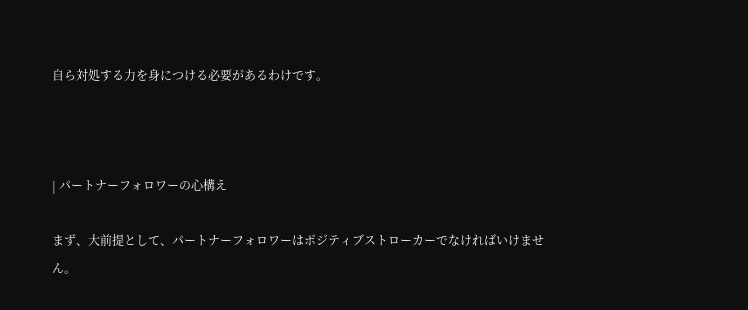自ら対処する力を身につける必要があるわけです。



| パートナーフォロワーの心構え

まず、大前提として、パートナーフォロワーはポジティブストローカーでなければいけません。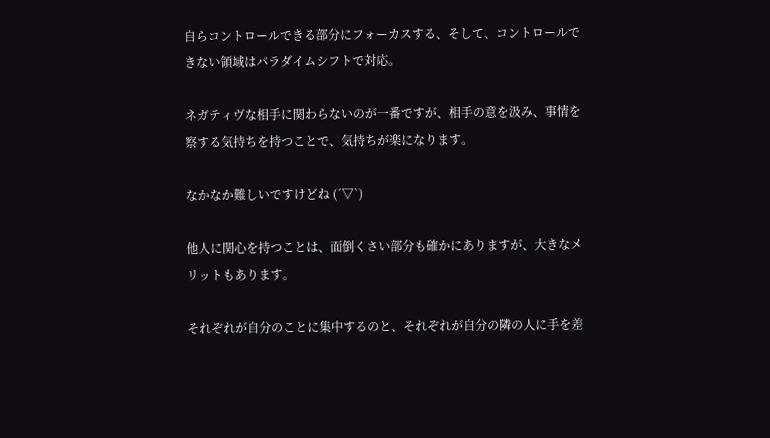自らコントロールできる部分にフォーカスする、そして、コントロールできない領域はパラダイムシフトで対応。

ネガティヴな相手に関わらないのが一番ですが、相手の意を汲み、事情を察する気持ちを持つことで、気持ちが楽になります。

なかなか難しいですけどね (´▽`)

他人に関心を持つことは、面倒くさい部分も確かにありますが、大きなメリットもあります。

それぞれが自分のことに集中するのと、それぞれが自分の隣の人に手を差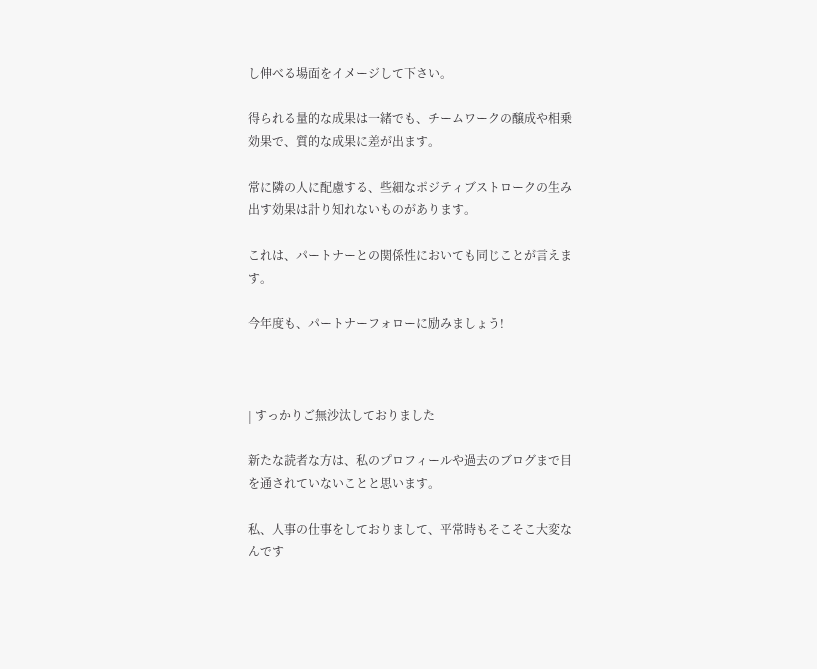し伸べる場面をイメージして下さい。

得られる量的な成果は一緒でも、チームワークの醸成や相乗効果で、質的な成果に差が出ます。

常に隣の人に配慮する、些細なポジティブストロークの生み出す効果は計り知れないものがあります。

これは、パートナーとの関係性においても同じことが言えます。

今年度も、パートナーフォローに励みましょう!



| すっかりご無沙汰しておりました

新たな読者な方は、私のプロフィールや過去のブログまで目を通されていないことと思います。

私、人事の仕事をしておりまして、平常時もそこそこ大変なんです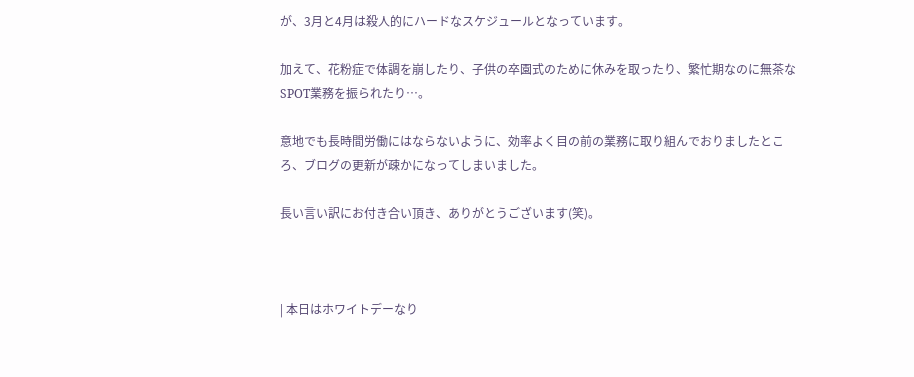が、3月と4月は殺人的にハードなスケジュールとなっています。

加えて、花粉症で体調を崩したり、子供の卒園式のために休みを取ったり、繁忙期なのに無茶なSPOT業務を振られたり…。

意地でも長時間労働にはならないように、効率よく目の前の業務に取り組んでおりましたところ、ブログの更新が疎かになってしまいました。

長い言い訳にお付き合い頂き、ありがとうございます(笑)。



| 本日はホワイトデーなり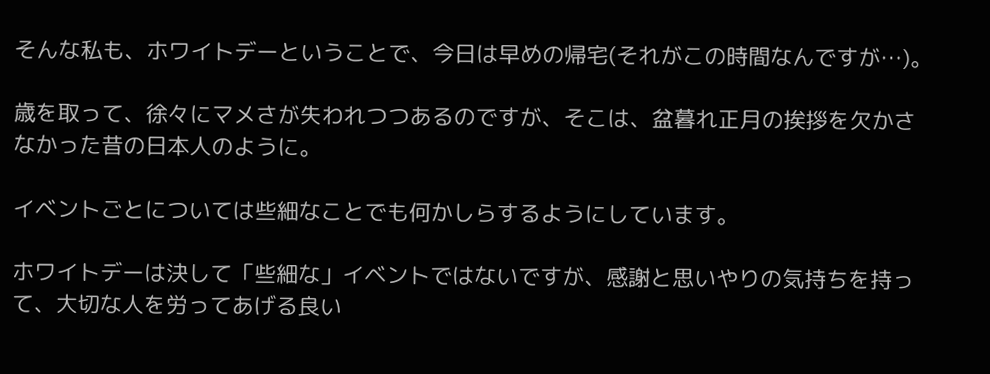そんな私も、ホワイトデーということで、今日は早めの帰宅(それがこの時間なんですが…)。

歳を取って、徐々にマメさが失われつつあるのですが、そこは、盆暮れ正月の挨拶を欠かさなかった昔の日本人のように。

イベントごとについては些細なことでも何かしらするようにしています。

ホワイトデーは決して「些細な」イベントではないですが、感謝と思いやりの気持ちを持って、大切な人を労ってあげる良い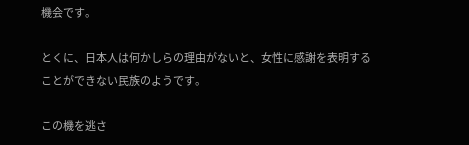機会です。

とくに、日本人は何かしらの理由がないと、女性に感謝を表明することができない民族のようです。

この機を逃さ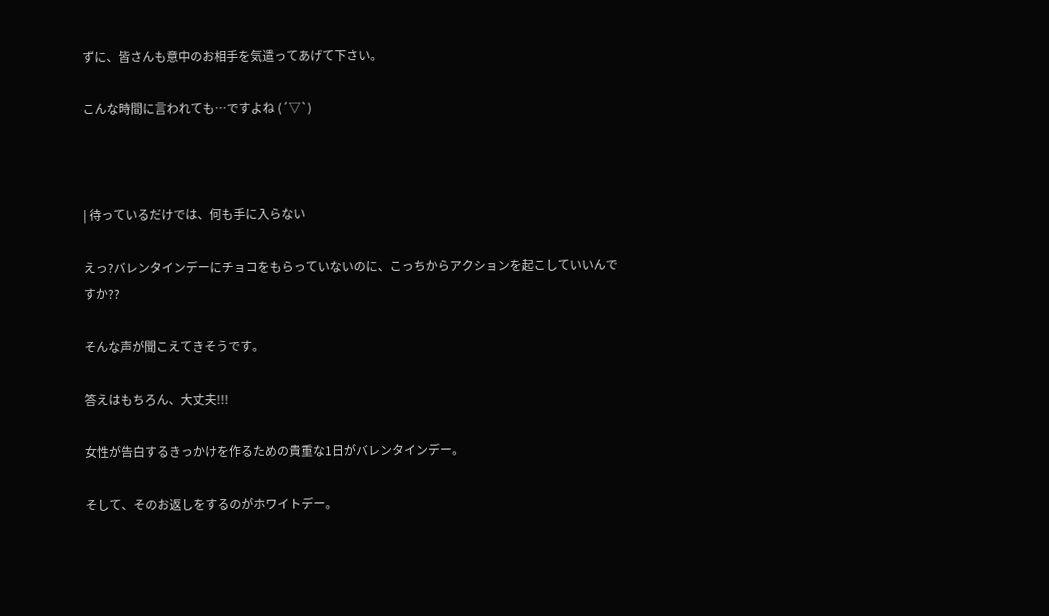ずに、皆さんも意中のお相手を気遣ってあげて下さい。

こんな時間に言われても…ですよね (´▽`)



| 待っているだけでは、何も手に入らない

えっ?バレンタインデーにチョコをもらっていないのに、こっちからアクションを起こしていいんですか??

そんな声が聞こえてきそうです。

答えはもちろん、大丈夫!!!

女性が告白するきっかけを作るための貴重な1日がバレンタインデー。

そして、そのお返しをするのがホワイトデー。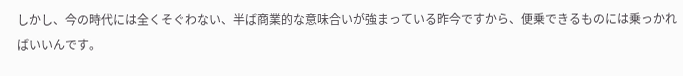しかし、今の時代には全くそぐわない、半ば商業的な意味合いが強まっている昨今ですから、便乗できるものには乗っかればいいんです。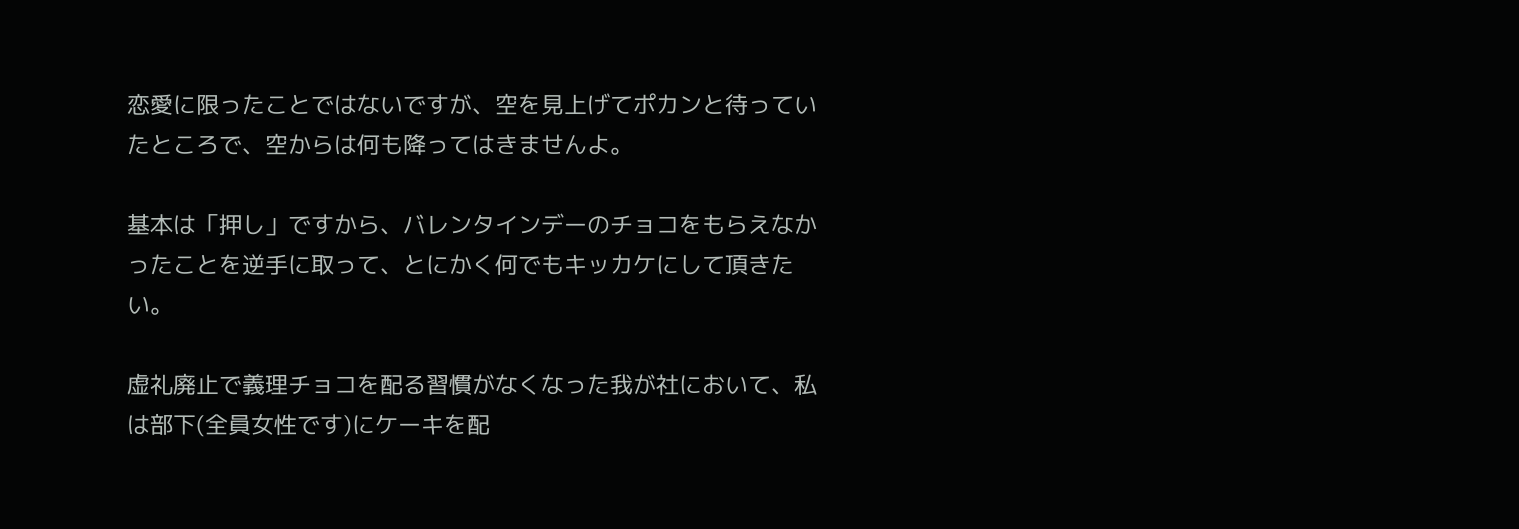恋愛に限ったことではないですが、空を見上げてポカンと待っていたところで、空からは何も降ってはきませんよ。

基本は「押し」ですから、バレンタインデーのチョコをもらえなかったことを逆手に取って、とにかく何でもキッカケにして頂きたい。

虚礼廃止で義理チョコを配る習慣がなくなった我が社において、私は部下(全員女性です)にケーキを配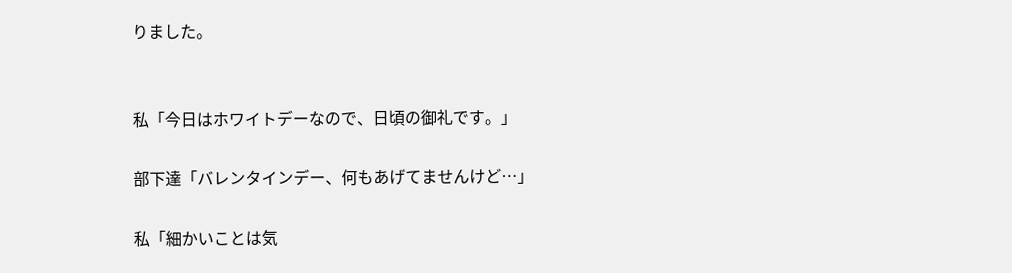りました。


私「今日はホワイトデーなので、日頃の御礼です。」

部下達「バレンタインデー、何もあげてませんけど…」

私「細かいことは気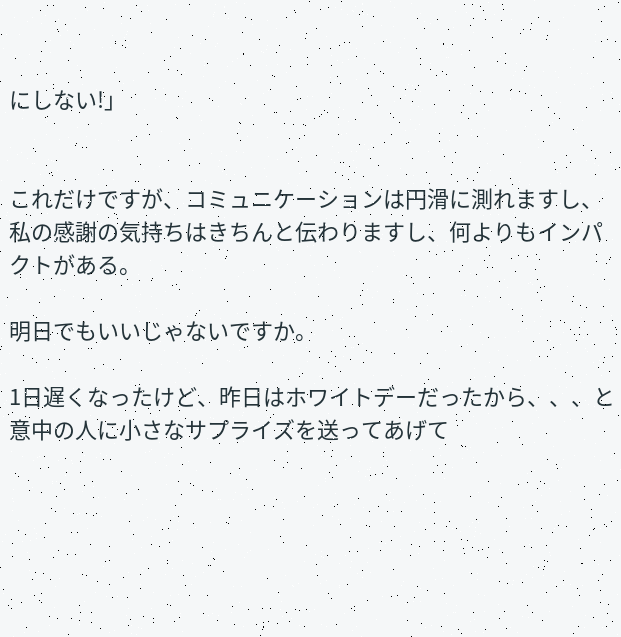にしない!」


これだけですが、コミュニケーションは円滑に測れますし、私の感謝の気持ちはきちんと伝わりますし、何よりもインパクトがある。

明日でもいいじゃないですか。

1日遅くなったけど、昨日はホワイトデーだったから、、、と意中の人に小さなサプライズを送ってあげて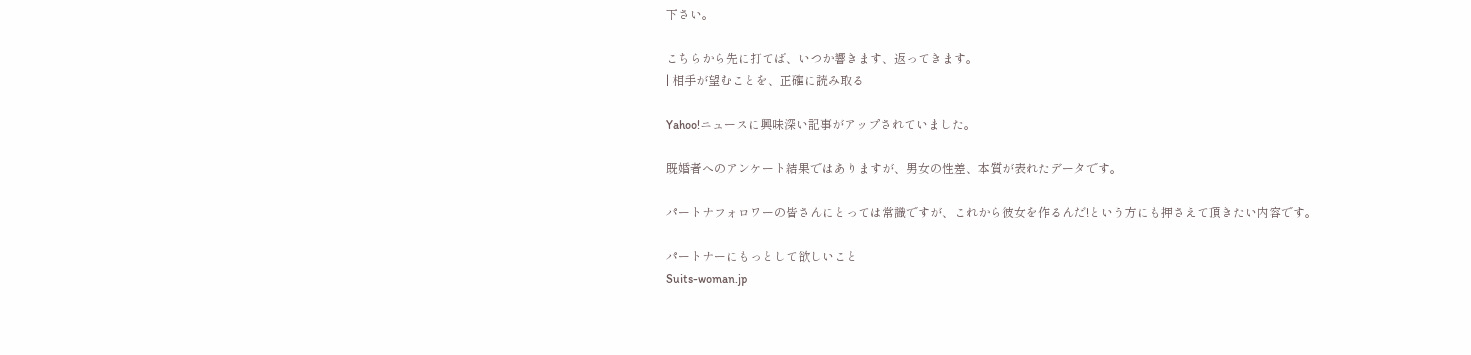下さい。

こちらから先に打てば、いつか響きます、返ってきます。
| 相手が望むことを、正確に読み取る

Yahoo!ニュースに興味深い記事がアップされていました。

既婚者へのアンケート結果ではありますが、男女の性差、本質が表れたデータです。

パートナフォロワーの皆さんにとっては常識ですが、これから彼女を作るんだ!という方にも押さえて頂きたい内容です。

パートナーにもっとして欲しいこと
Suits-woman.jp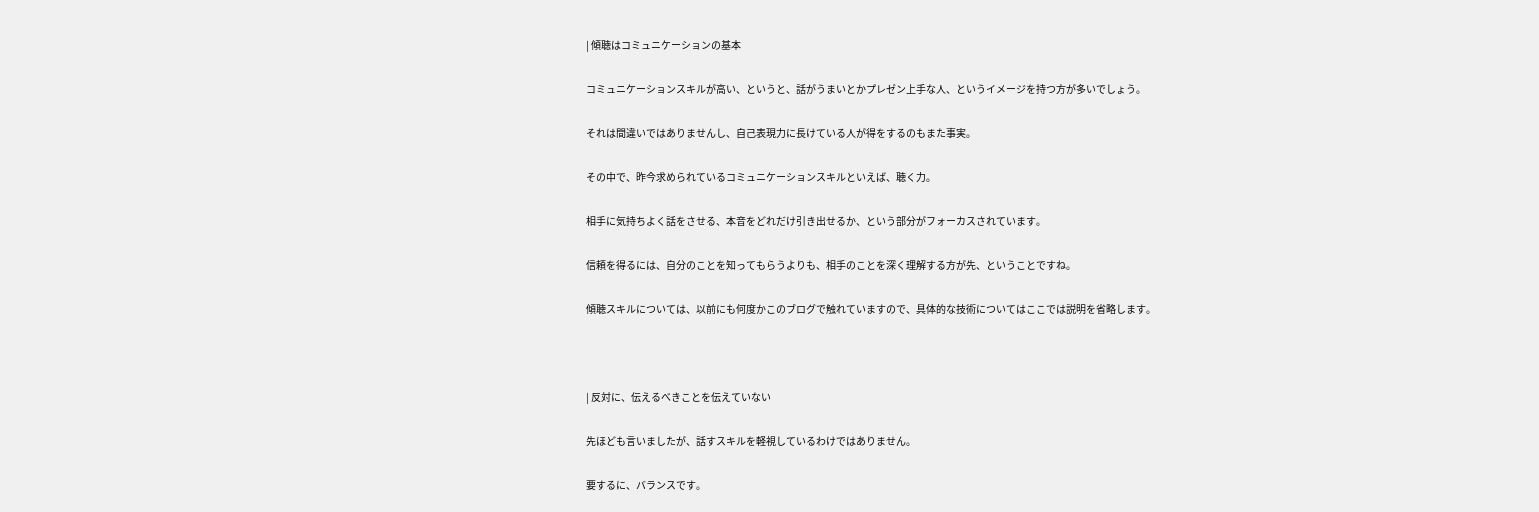| 傾聴はコミュニケーションの基本

コミュニケーションスキルが高い、というと、話がうまいとかプレゼン上手な人、というイメージを持つ方が多いでしょう。

それは間違いではありませんし、自己表現力に長けている人が得をするのもまた事実。

その中で、昨今求められているコミュニケーションスキルといえば、聴く力。

相手に気持ちよく話をさせる、本音をどれだけ引き出せるか、という部分がフォーカスされています。

信頼を得るには、自分のことを知ってもらうよりも、相手のことを深く理解する方が先、ということですね。

傾聴スキルについては、以前にも何度かこのブログで触れていますので、具体的な技術についてはここでは説明を省略します。



| 反対に、伝えるべきことを伝えていない

先ほども言いましたが、話すスキルを軽視しているわけではありません。

要するに、バランスです。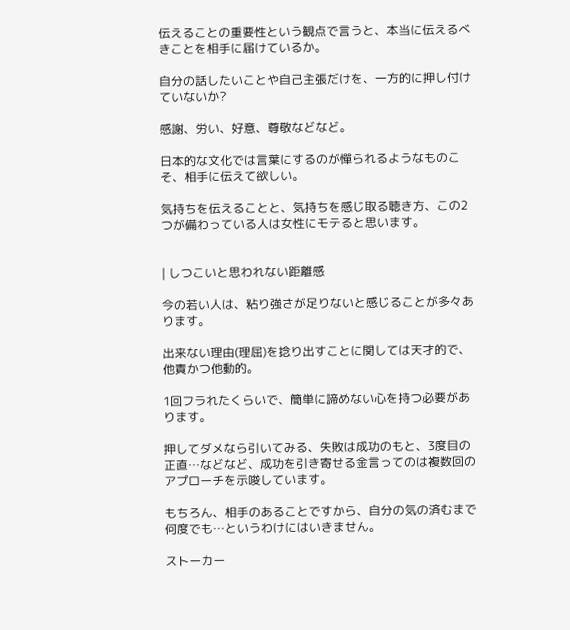伝えることの重要性という観点で言うと、本当に伝えるべきことを相手に届けているか。

自分の話したいことや自己主張だけを、一方的に押し付けていないか?

感謝、労い、好意、尊敬などなど。

日本的な文化では言葉にするのが憚られるようなものこそ、相手に伝えて欲しい。

気持ちを伝えることと、気持ちを感じ取る聴き方、この2つが備わっている人は女性にモテると思います。


| しつこいと思われない距離感

今の若い人は、粘り強さが足りないと感じることが多々あります。

出来ない理由(理屈)を捻り出すことに関しては天才的で、他責かつ他動的。

1回フラれたくらいで、簡単に諦めない心を持つ必要があります。

押してダメなら引いてみる、失敗は成功のもと、3度目の正直…などなど、成功を引き寄せる金言ってのは複数回のアプローチを示唆しています。

もちろん、相手のあることですから、自分の気の済むまで何度でも…というわけにはいきません。

ストーカー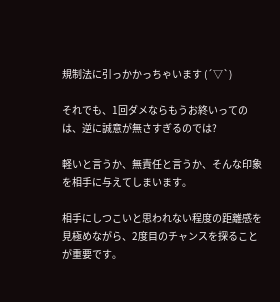規制法に引っかかっちゃいます (´▽`)

それでも、1回ダメならもうお終いってのは、逆に誠意が無さすぎるのでは?

軽いと言うか、無責任と言うか、そんな印象を相手に与えてしまいます。

相手にしつこいと思われない程度の距離感を見極めながら、2度目のチャンスを探ることが重要です。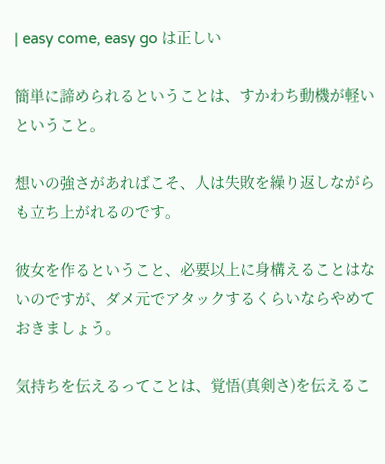| easy come, easy go は正しい

簡単に諦められるということは、すかわち動機が軽いということ。

想いの強さがあればこそ、人は失敗を繰り返しながらも立ち上がれるのです。

彼女を作るということ、必要以上に身構えることはないのですが、ダメ元でアタックするくらいならやめておきましょう。

気持ちを伝えるってことは、覚悟(真剣さ)を伝えるこ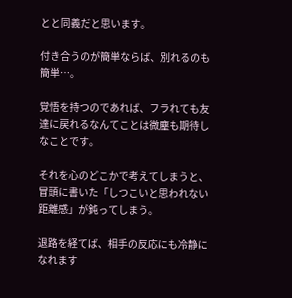とと同義だと思います。

付き合うのが簡単ならば、別れるのも簡単…。

覚悟を持つのであれば、フラれても友達に戻れるなんてことは微塵も期待しなことです。

それを心のどこかで考えてしまうと、冒頭に書いた「しつこいと思われない距離感」が鈍ってしまう。

退路を経てば、相手の反応にも冷静になれます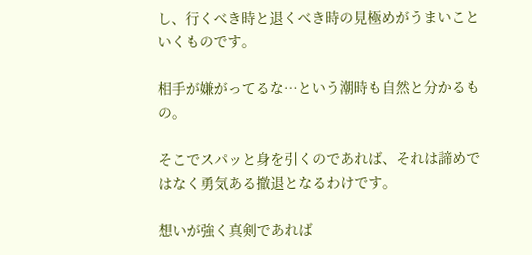し、行くべき時と退くべき時の見極めがうまいこといくものです。

相手が嫌がってるな…という潮時も自然と分かるもの。

そこでスパッと身を引くのであれば、それは諦めではなく勇気ある撤退となるわけです。

想いが強く真剣であれば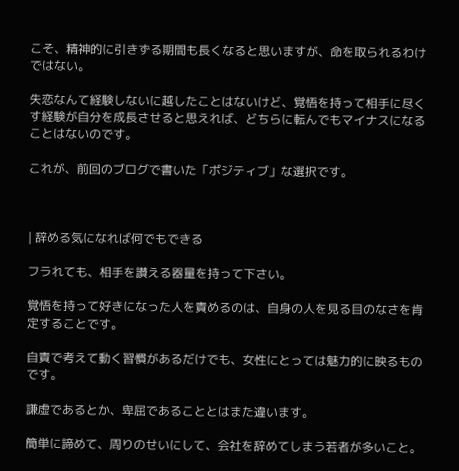こそ、精神的に引きずる期間も長くなると思いますが、命を取られるわけではない。

失恋なんて経験しないに越したことはないけど、覚悟を持って相手に尽くす経験が自分を成長させると思えれば、どちらに転んでもマイナスになることはないのです。

これが、前回のブログで書いた「ポジティブ」な選択です。



| 辞める気になれば何でもできる

フラれても、相手を讃える器量を持って下さい。

覚悟を持って好きになった人を責めるのは、自身の人を見る目のなさを肯定することです。

自責で考えて動く習慣があるだけでも、女性にとっては魅力的に映るものです。

謙虚であるとか、卑屈であることとはまた違います。

簡単に諦めて、周りのせいにして、会社を辞めてしまう若者が多いこと。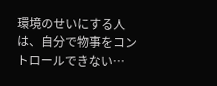環境のせいにする人は、自分で物事をコントロールできない…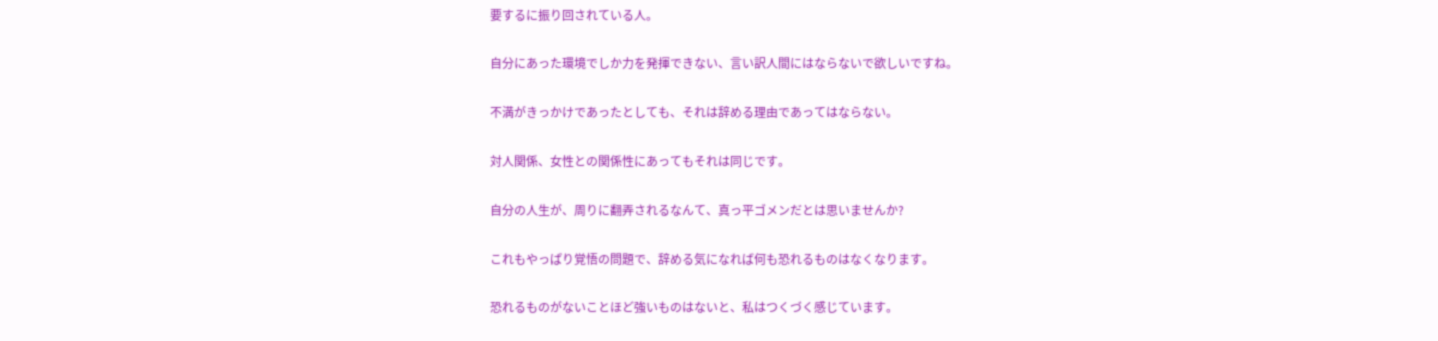要するに振り回されている人。

自分にあった環境でしか力を発揮できない、言い訳人間にはならないで欲しいですね。

不満がきっかけであったとしても、それは辞める理由であってはならない。

対人関係、女性との関係性にあってもそれは同じです。

自分の人生が、周りに翻弄されるなんて、真っ平ゴメンだとは思いませんか?

これもやっぱり覚悟の問題で、辞める気になれば何も恐れるものはなくなります。

恐れるものがないことほど強いものはないと、私はつくづく感じています。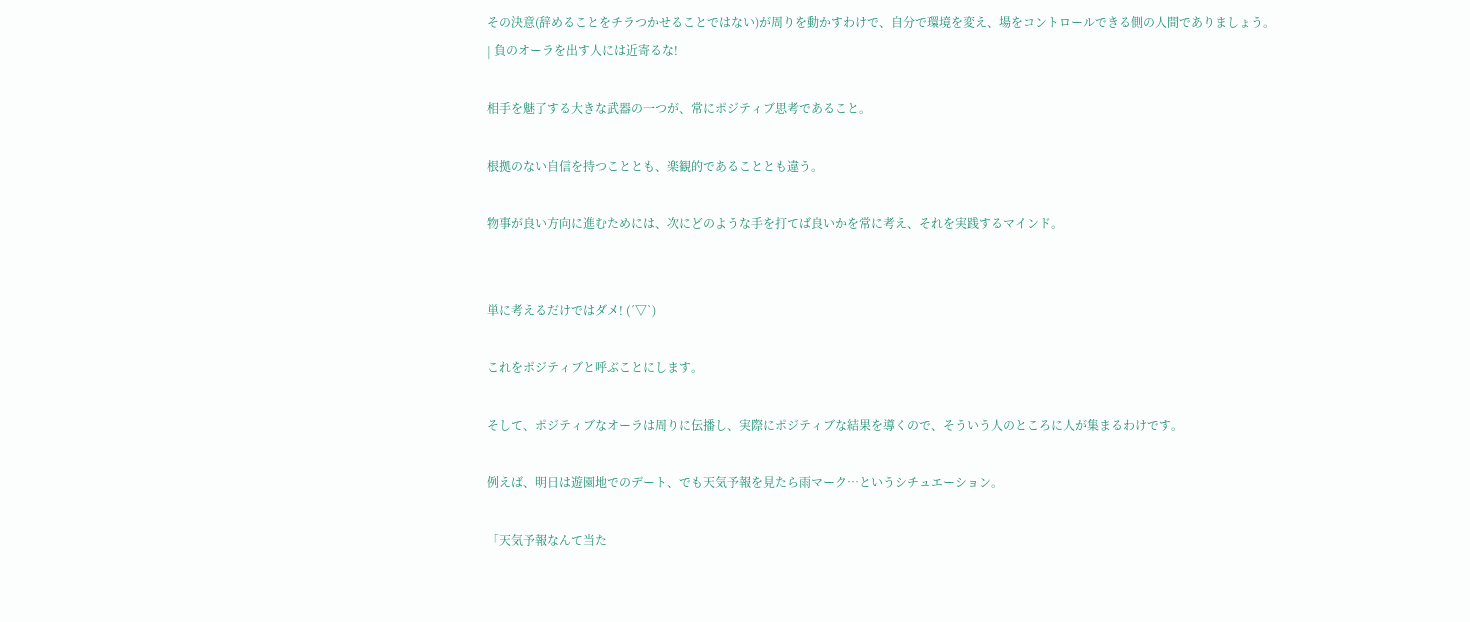その決意(辞めることをチラつかせることではない)が周りを動かすわけで、自分で環境を変え、場をコントロールできる側の人間でありましょう。
| 負のオーラを出す人には近寄るな!

相手を魅了する大きな武器の一つが、常にポジティブ思考であること。

根拠のない自信を持つこととも、楽観的であることとも違う。

物事が良い方向に進むためには、次にどのような手を打てば良いかを常に考え、それを実践するマインド。


単に考えるだけではダメ! (´▽`)

これをポジティブと呼ぶことにします。

そして、ポジティブなオーラは周りに伝播し、実際にポジティブな結果を導くので、そういう人のところに人が集まるわけです。

例えば、明日は遊園地でのデート、でも天気予報を見たら雨マーク…というシチュエーション。

「天気予報なんて当た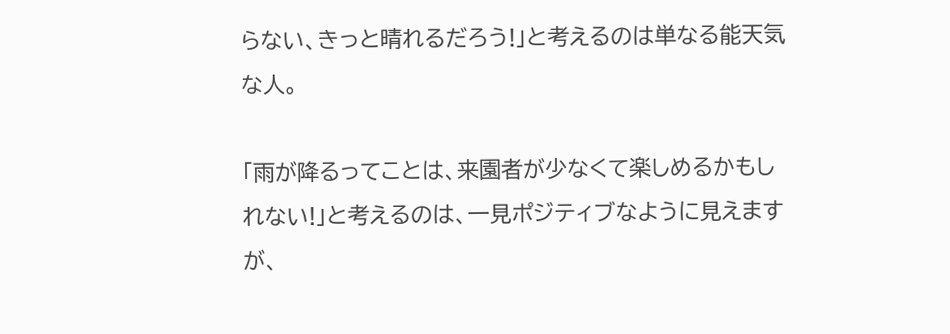らない、きっと晴れるだろう!」と考えるのは単なる能天気な人。

「雨が降るってことは、来園者が少なくて楽しめるかもしれない!」と考えるのは、一見ポジティブなように見えますが、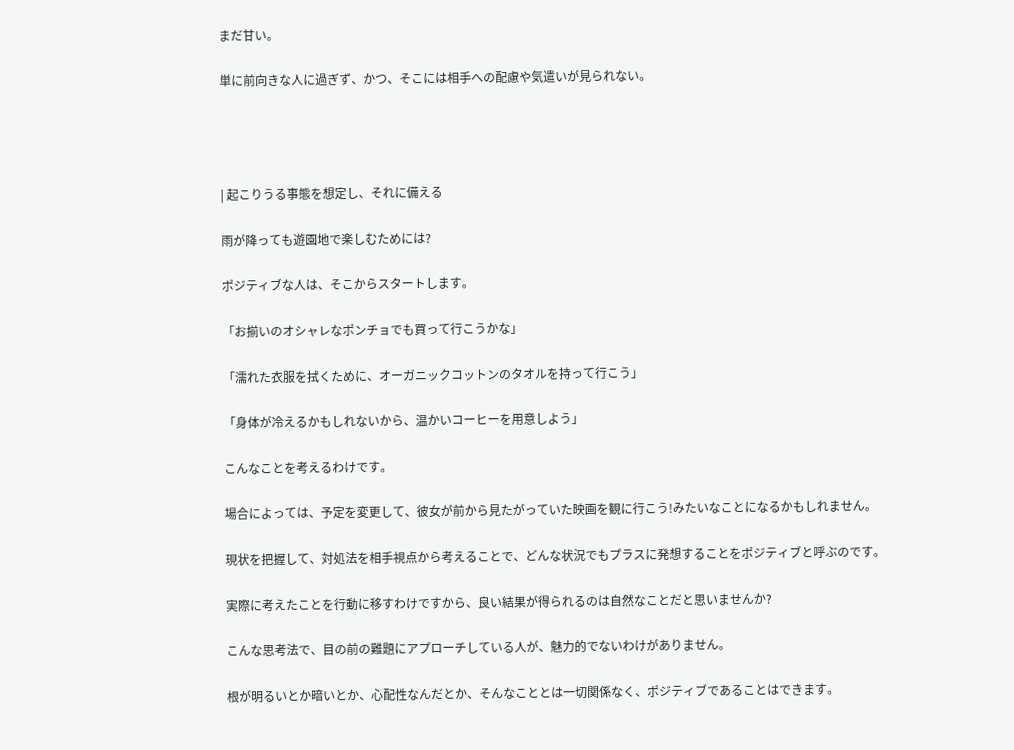まだ甘い。

単に前向きな人に過ぎず、かつ、そこには相手への配慮や気遣いが見られない。




| 起こりうる事態を想定し、それに備える

雨が降っても遊園地で楽しむためには?

ポジティブな人は、そこからスタートします。

「お揃いのオシャレなポンチョでも買って行こうかな」

「濡れた衣服を拭くために、オーガニックコットンのタオルを持って行こう」

「身体が冷えるかもしれないから、温かいコーヒーを用意しよう」

こんなことを考えるわけです。

場合によっては、予定を変更して、彼女が前から見たがっていた映画を観に行こう!みたいなことになるかもしれません。

現状を把握して、対処法を相手視点から考えることで、どんな状況でもプラスに発想することをポジティブと呼ぶのです。

実際に考えたことを行動に移すわけですから、良い結果が得られるのは自然なことだと思いませんか?

こんな思考法で、目の前の難題にアプローチしている人が、魅力的でないわけがありません。

根が明るいとか暗いとか、心配性なんだとか、そんなこととは一切関係なく、ポジティブであることはできます。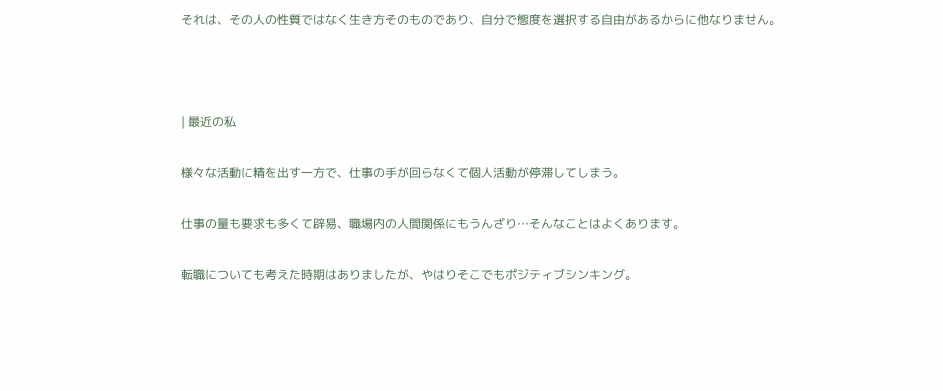それは、その人の性質ではなく生き方そのものであり、自分で態度を選択する自由があるからに他なりません。



| 最近の私

様々な活動に精を出す一方で、仕事の手が回らなくて個人活動が停滞してしまう。

仕事の量も要求も多くて辟易、職場内の人間関係にもうんざり…そんなことはよくあります。

転職についても考えた時期はありましたが、やはりそこでもポジティブシンキング。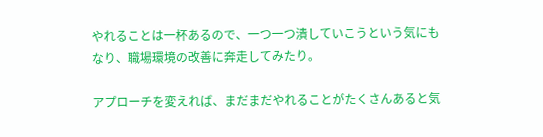やれることは一杯あるので、一つ一つ潰していこうという気にもなり、職場環境の改善に奔走してみたり。

アプローチを変えれば、まだまだやれることがたくさんあると気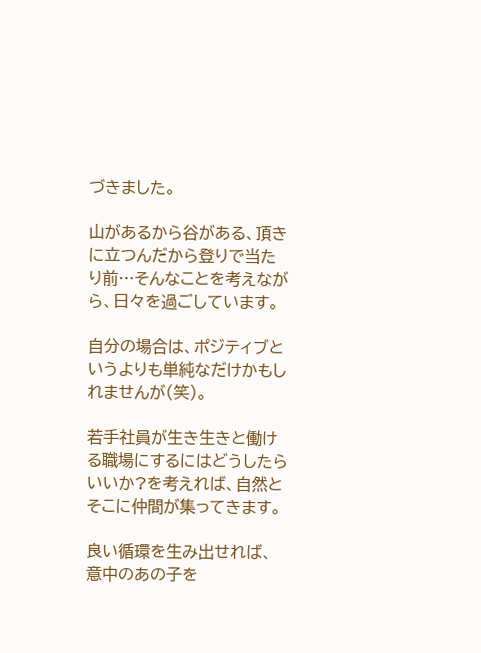づきました。

山があるから谷がある、頂きに立つんだから登りで当たり前…そんなことを考えながら、日々を過ごしています。

自分の場合は、ポジティブというよりも単純なだけかもしれませんが(笑)。

若手社員が生き生きと働ける職場にするにはどうしたらいいか?を考えれば、自然とそこに仲間が集ってきます。

良い循環を生み出せれば、意中のあの子を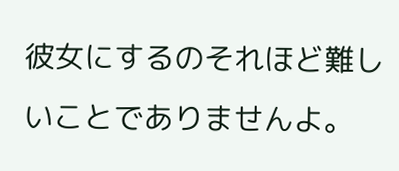彼女にするのそれほど難しいことでありませんよ。